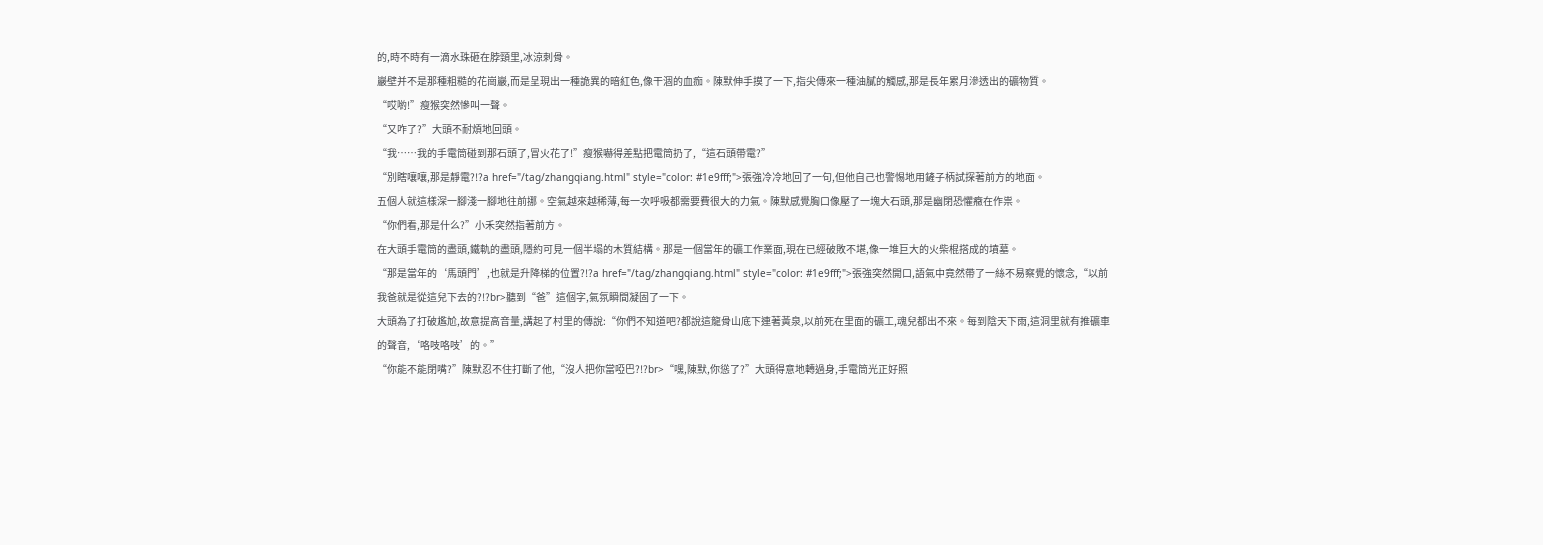的,時不時有一滴水珠砸在脖頸里,冰涼刺骨。
巖壁并不是那種粗糙的花崗巖,而是呈現出一種詭異的暗紅色,像干涸的血痂。陳默伸手摸了一下,指尖傳來一種油膩的觸感,那是長年累月滲透出的礦物質。
“哎喲!”瘦猴突然慘叫一聲。
“又咋了?”大頭不耐煩地回頭。
“我……我的手電筒碰到那石頭了,冒火花了!”瘦猴嚇得差點把電筒扔了,“這石頭帶電?”
“別瞎嚷嚷,那是靜電?!?a href="/tag/zhangqiang.html" style="color: #1e9fff;">張強冷冷地回了一句,但他自己也警惕地用鏟子柄試探著前方的地面。
五個人就這樣深一腳淺一腳地往前挪。空氣越來越稀薄,每一次呼吸都需要費很大的力氣。陳默感覺胸口像壓了一塊大石頭,那是幽閉恐懼癥在作祟。
“你們看,那是什么?”小禾突然指著前方。
在大頭手電筒的盡頭,鐵軌的盡頭,隱約可見一個半塌的木質結構。那是一個當年的礦工作業面,現在已經破敗不堪,像一堆巨大的火柴棍搭成的墳墓。
“那是當年的‘馬頭門’,也就是升降梯的位置?!?a href="/tag/zhangqiang.html" style="color: #1e9fff;">張強突然開口,語氣中竟然帶了一絲不易察覺的懷念,“以前我爸就是從這兒下去的?!?br>聽到“爸”這個字,氣氛瞬間凝固了一下。
大頭為了打破尷尬,故意提高音量,講起了村里的傳說:“你們不知道吧?都說這龍骨山底下連著黃泉,以前死在里面的礦工,魂兒都出不來。每到陰天下雨,這洞里就有推礦車的聲音,‘咯吱咯吱’的。”
“你能不能閉嘴?”陳默忍不住打斷了他,“沒人把你當啞巴?!?br>“嘿,陳默,你慫了?”大頭得意地轉過身,手電筒光正好照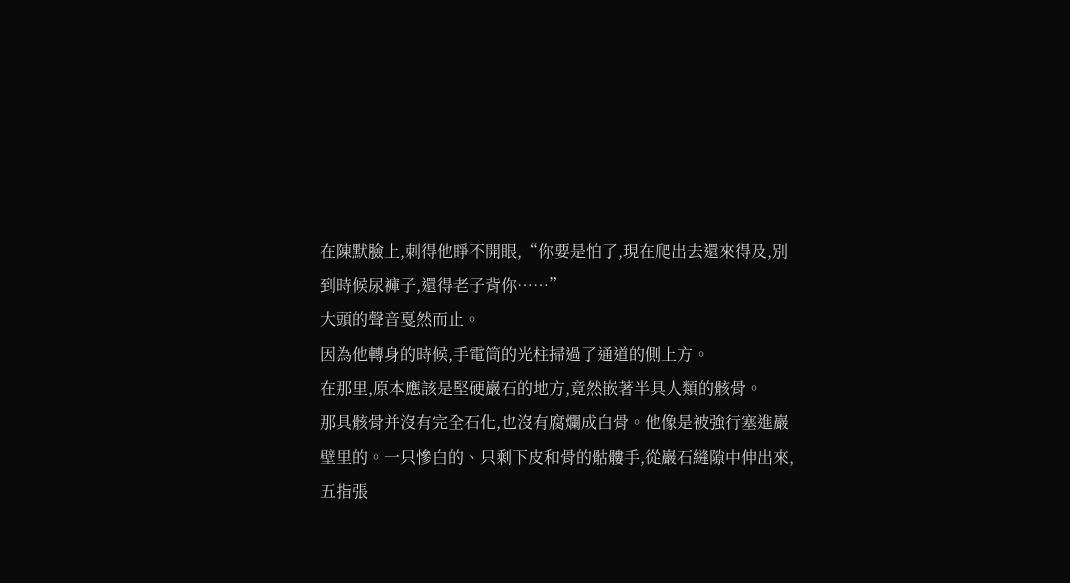在陳默臉上,刺得他睜不開眼,“你要是怕了,現在爬出去還來得及,別到時候尿褲子,還得老子背你……”
大頭的聲音戛然而止。
因為他轉身的時候,手電筒的光柱掃過了通道的側上方。
在那里,原本應該是堅硬巖石的地方,竟然嵌著半具人類的骸骨。
那具骸骨并沒有完全石化,也沒有腐爛成白骨。他像是被強行塞進巖壁里的。一只慘白的、只剩下皮和骨的骷髏手,從巖石縫隙中伸出來,五指張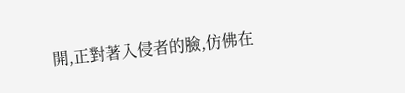開,正對著入侵者的臉,仿佛在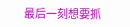最后一刻想要抓